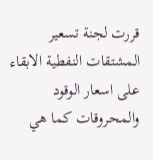قررت لجنة تسعير المشتقات النفطية الابقاء على اسعار الوقود والمحروقات كما هي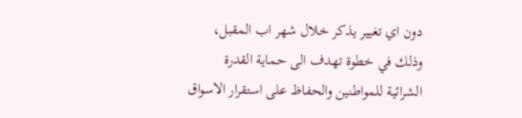دون اي تغيير يذكر خلال شهر اب المقبل، وذلك في خطوة تهدف الى حماية القدرة الشرائية للمواطنين والحفاظ على استقرار الاسواق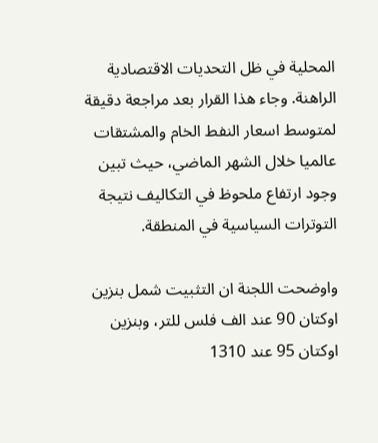المحلية في ظل التحديات الاقتصادية الراهنة. وجاء هذا القرار بعد مراجعة دقيقة لمتوسط اسعار النفط الخام والمشتقات عالميا خلال الشهر الماضي، حيث تبين وجود ارتفاع ملحوظ في التكاليف نتيجة التوترات السياسية في المنطقة.

واوضحت اللجنة ان التثبيت شمل بنزين اوكتان 90 عند الف فلس للتر، وبنزين اوكتان 95 عند 1310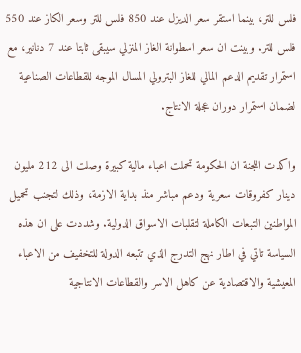فلس للتر، بينما استقر سعر الديزل عند 850 فلس للتر وسعر الكاز عند 550 فلس للتر. وبينت ان سعر اسطوانة الغاز المنزلي سيبقى ثابتا عند 7 دنانير، مع استمرار تقديم الدعم المالي للغاز البترولي المسال الموجه للقطاعات الصناعية لضمان استمرار دوران عجلة الانتاج.

واكدت اللجنة ان الحكومة تحملت اعباء مالية كبيرة وصلت الى 212 مليون دينار كفروقات سعرية ودعم مباشر منذ بداية الازمة، وذلك لتجنب تحميل المواطنين التبعات الكاملة لتقلبات الاسواق الدولية. وشددت على ان هذه السياسة تاتي في اطار نهج التدرج الذي تتبعه الدولة للتخفيف من الاعباء المعيشية والاقتصادية عن كاهل الاسر والقطاعات الانتاجية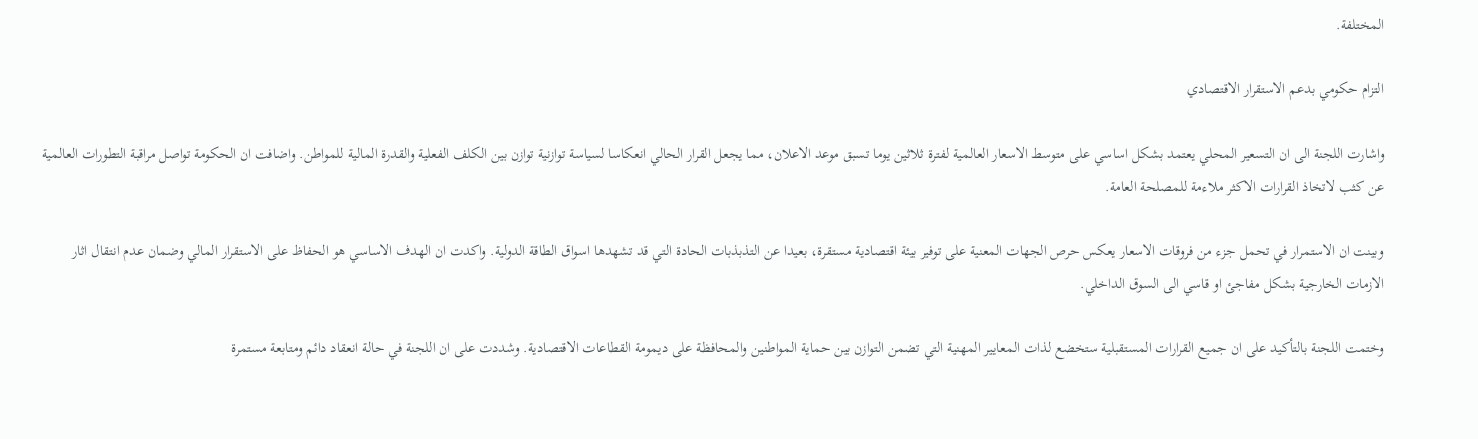المختلفة.

التزام حكومي بدعم الاستقرار الاقتصادي

واشارت اللجنة الى ان التسعير المحلي يعتمد بشكل اساسي على متوسط الاسعار العالمية لفترة ثلاثين يوما تسبق موعد الاعلان، مما يجعل القرار الحالي انعكاسا لسياسة توازنية توازن بين الكلف الفعلية والقدرة المالية للمواطن. واضافت ان الحكومة تواصل مراقبة التطورات العالمية عن كثب لاتخاذ القرارات الاكثر ملاءمة للمصلحة العامة.

وبينت ان الاستمرار في تحمل جزء من فروقات الاسعار يعكس حرص الجهات المعنية على توفير بيئة اقتصادية مستقرة، بعيدا عن التذبذبات الحادة التي قد تشهدها اسواق الطاقة الدولية. واكدت ان الهدف الاساسي هو الحفاظ على الاستقرار المالي وضمان عدم انتقال اثار الازمات الخارجية بشكل مفاجئ او قاسي الى السوق الداخلي.

وختمت اللجنة بالتأكيد على ان جميع القرارات المستقبلية ستخضع لذات المعايير المهنية التي تضمن التوازن بين حماية المواطنين والمحافظة على ديمومة القطاعات الاقتصادية. وشددت على ان اللجنة في حالة انعقاد دائم ومتابعة مستمرة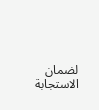لضمان الاستجابة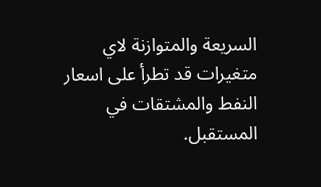السريعة والمتوازنة لاي متغيرات قد تطرأ على اسعار النفط والمشتقات في المستقبل.